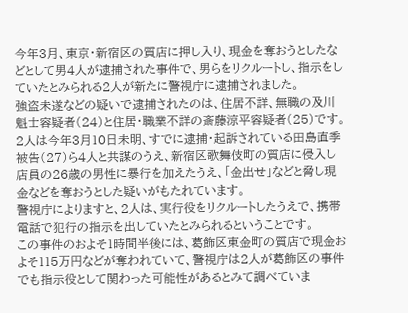今年3月、東京・新宿区の質店に押し入り、現金を奪おうとしたなどとして男4人が逮捕された事件で、男らをリクルートし、指示をしていたとみられる2人が新たに警視庁に逮捕されました。
強盗未遂などの疑いで逮捕されたのは、住居不詳、無職の及川魁士容疑者(24)と住居・職業不詳の斎藤涼平容疑者(25)です。
2人は今年3月10日未明、すでに逮捕・起訴されている田島直季被告(27)ら4人と共謀のうえ、新宿区歌舞伎町の質店に侵入し店員の26歳の男性に暴行を加えたうえ、「金出せ」などと脅し現金などを奪おうとした疑いがもたれています。
警視庁によりますと、2人は、実行役をリクルートしたうえで、携帯電話で犯行の指示を出していたとみられるということです。
この事件のおよそ1時間半後には、葛飾区東金町の質店で現金およそ115万円などが奪われていて、警視庁は2人が葛飾区の事件でも指示役として関わった可能性があるとみて調べていま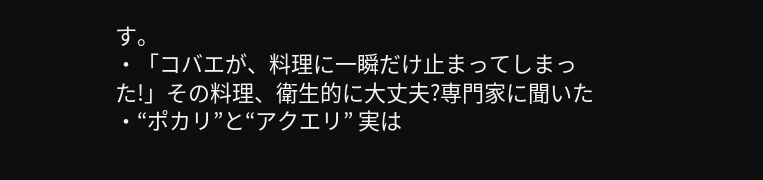す。
・「コバエが、料理に一瞬だけ止まってしまった!」その料理、衛生的に大丈夫?専門家に聞いた
・“ポカリ”と“アクエリ” 実は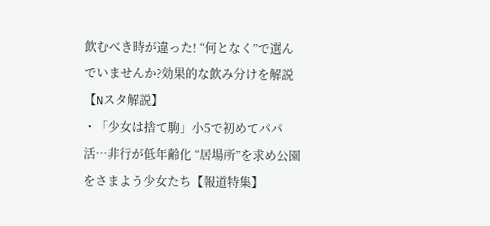飲むべき時が違った! “何となく”で選んでいませんか?効果的な飲み分けを解説【Nスタ解説】
・「少女は捨て駒」小5で初めてパパ活…非行が低年齢化 “居場所”を求め公園をさまよう少女たち【報道特集】